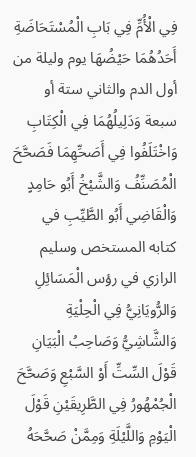فِي الْأُمِّ فِي بَابِ الْمُسْتَحَاضَةِ أَحَدُهُمَا حَيْضُهَا يوم وليلة من أول الدم والثاني ستة أو سبعة وَدَلِيلُهُمَا فِي الْكِتَابِ وَاخْتَلَفُوا فِي أَصَحِّهِمَا فَصَحَّحَ الْمُصَنِّفُ وَالشَّيْخُ أَبُو حَامِدٍ وَالْقَاضِي أَبُو الطَّيِّبِ في كتابه المستخص وسليم الرازي في رؤس الْمَسَائِلِ وَالرُّويَانِيُّ فِي الْحِلْيَةِ وَالشَّاشِيُّ وَصَاحِبُ الْبَيَانِ قَوْلَ السِّتِّ أَوْ السَّبْعِ وَصَحَّحَ الْجُمْهُورُ فِي الطَّرِيقَيْنِ قَوْلَ الْيَوْمِ وَاللَّيْلَةِ وَمِمَّنْ صَحَّحَهُ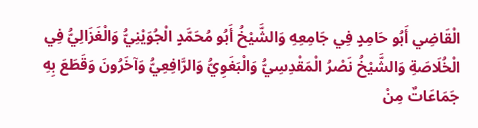الْقَاضِي أَبُو حَامِدٍ فِي جَامِعِهِ وَالشَّيْخُ أَبُو مُحَمَّدٍ الْجُوَيْنِيُّ وَالْغَزَالِيُّ فِي الْخُلَاصَةِ وَالشَّيْخُ نَصْرُ الْمَقْدِسِيُّ وَالْبَغَوِيُّ وَالرَّافِعِيُّ وَآخَرُونَ وَقَطَعَ بِهِ جَمَاعَاتٌ مِنْ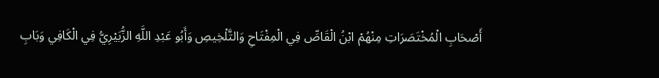أَصْحَابِ الْمُخْتَصَرَاتِ مِنْهُمْ ابْنُ الْقَاصِّ فِي الْمِفْتَاحِ وَالتَّلْخِيصِ وَأَبُو عَبْدِ اللَّهِ الزُّبَيْرِيُّ فِي الْكَافِي وَبَابِ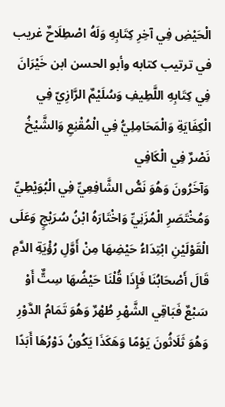الْحَيْضِ فِي آخِرِ كِتَابِهِ وَلَهُ اصْطِلَاحٌ غريب في ترتيب كتابه وأبو الحسن ابن خَيْرَانَ فِي كِتَابِهِ اللَّطِيفِ وَسُلَيْمٌ الرَّازِيّ فِي الْكِفَايَةِ وَالْمَحَامِلِيُّ فِي الْمُقْنِعِ وَالشَّيْخُ نَصْرٌ فِي الْكَافِي
وَآخَرُونَ وَهُوَ نَصُّ الشَّافِعِيِّ فِي الْبُوَيْطِيِّ وَمُخْتَصَرِ الْمُزَنِيِّ وَاخْتَارَهُ ابْنُ سُرَيْجٍ وَعَلَى الْقَوْلَيْنِ ابْتِدَاءُ حَيْضِهَا مِنْ أَوَّلِ رُؤْيَةِ الدَّمِ قَالَ أَصْحَابُنَا فَإِذَا قُلْنَا حَيْضُهَا سِتٌّ أَوْ سَبْعٌ فَبَاقِي الشَّهْرِ طُهْرٌ وَهُوَ تَمَامُ الدَّوْرِ وَهُوَ ثَلَاثُونَ يَوْمًا وَهَكَذَا يَكُونُ دَوْرُهَا أَبَدًا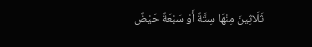ثَلَاثِينَ مِنْهَا سِتَّةٌ أَوْ سَبْعَةٌ حَيْضٌ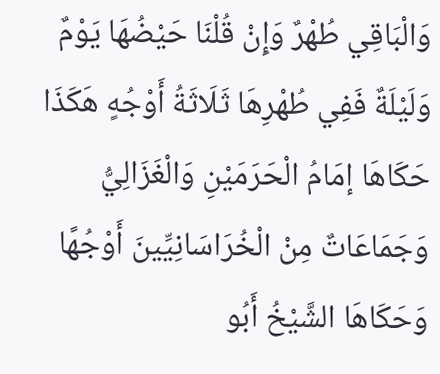وَالْبَاقِي طُهْرٌ وَإِنْ قُلْنَا حَيْضُهَا يَوْمٌ وَلَيْلَةٌ فَفِي طُهْرِهَا ثَلَاثَةُ أَوْجُهٍ هَكَذَا حَكَاهَا إمَامُ الْحَرَمَيْنِ وَالْغَزَالِيُّ وَجَمَاعَاتٌ مِنْ الْخُرَاسَانِيِّينَ أَوْجُهًا وَحَكَاهَا الشَّيْخُ أَبُو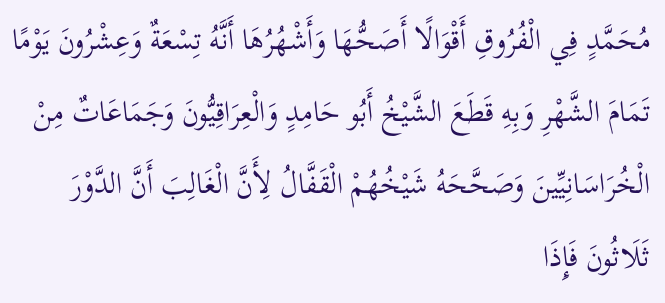مُحَمَّدٍ فِي الْفُرُوقِ أَقْوَالًا أَصَحُّهَا وَأَشْهُرُهَا أَنَّهُ تِسْعَةٌ وَعِشْرُونَ يَوْمًا تَمَامَ الشَّهْرِ وَبِهِ قَطَعَ الشَّيْخُ أَبُو حَامِدٍ وَالْعِرَاقِيُّونَ وَجَمَاعَاتٌ مِنْ الْخُرَاسَانِيِّينَ وَصَحَّحَهُ شَيْخُهُمْ الْقَفَّالُ لِأَنَّ الْغَالِبَ أَنَّ الدَّوْرَ ثَلَاثُونَ فَإِذَا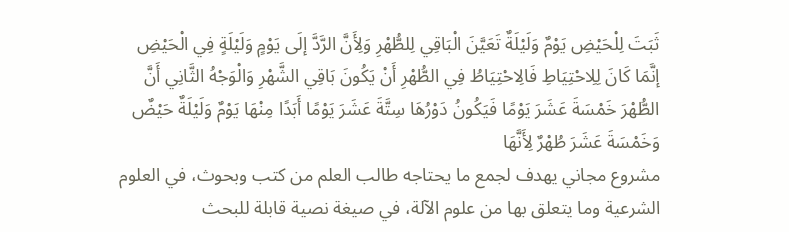ثَبَتَ لِلْحَيْضِ يَوْمٌ وَلَيْلَةٌ تَعَيَّنَ الْبَاقِي لِلطُّهْرِ وَلِأَنَّ الرَّدَّ إلَى يَوْمٍ وَلَيْلَةٍ فِي الْحَيْضِ إنَّمَا كَانَ لِلِاحْتِيَاطِ فَالِاحْتِيَاطُ فِي الطُّهْرِ أَنْ يَكُونَ بَاقِي الشَّهْرِ وَالْوَجْهُ الثَّانِي أَنَّ الطُّهْرَ خَمْسَةَ عَشَرَ يَوْمًا فَيَكُونُ دَوْرُهَا سِتَّةَ عَشَرَ يَوْمًا أَبَدًا مِنْهَا يَوْمٌ وَلَيْلَةٌ حَيْضٌ وَخَمْسَةَ عَشَرَ طُهْرٌ لِأَنَّهَا
مشروع مجاني يهدف لجمع ما يحتاجه طالب العلم من كتب وبحوث، في العلوم الشرعية وما يتعلق بها من علوم الآلة، في صيغة نصية قابلة للبحث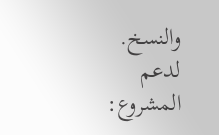والنسخ.
لدعم المشروع: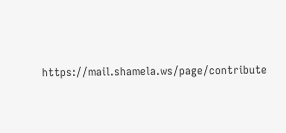https://mail.shamela.ws/page/contribute